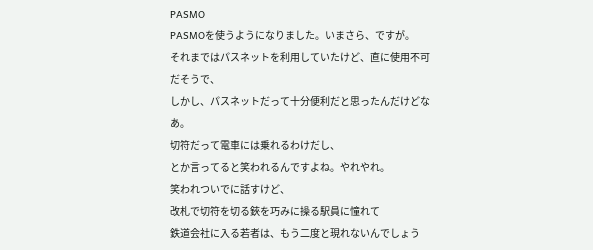PASMO
PASMOを使うようになりました。いまさら、ですが。
それまではパスネットを利用していたけど、直に使用不可だそうで、
しかし、パスネットだって十分便利だと思ったんだけどなあ。
切符だって電車には乗れるわけだし、
とか言ってると笑われるんですよね。やれやれ。
笑われついでに話すけど、
改札で切符を切る鋏を巧みに操る駅員に憧れて
鉄道会社に入る若者は、もう二度と現れないんでしょう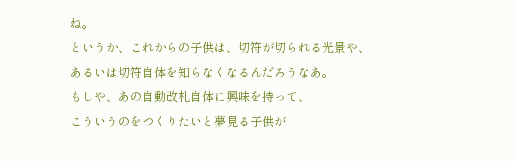ね。
というか、これからの子供は、切符が切られる光景や、
あるいは切符自体を知らなくなるんだろうなあ。
もしや、あの自動改札自体に興味を持って、
こういうのをつくりたいと夢見る子供が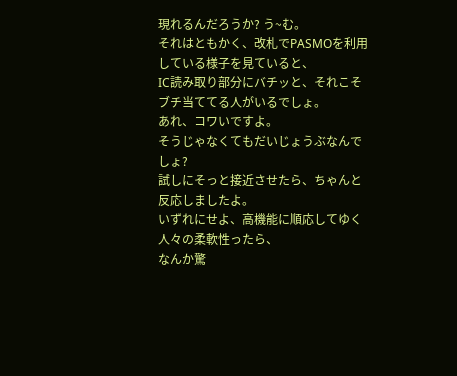現れるんだろうか? う~む。
それはともかく、改札でPASMOを利用している様子を見ていると、
IC読み取り部分にバチッと、それこそブチ当ててる人がいるでしょ。
あれ、コワいですよ。
そうじゃなくてもだいじょうぶなんでしょ?
試しにそっと接近させたら、ちゃんと反応しましたよ。
いずれにせよ、高機能に順応してゆく人々の柔軟性ったら、
なんか驚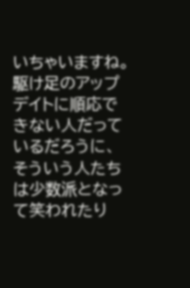いちゃいますね。
駆け足のアップデイトに順応できない人だっているだろうに、
そういう人たちは少数派となって笑われたり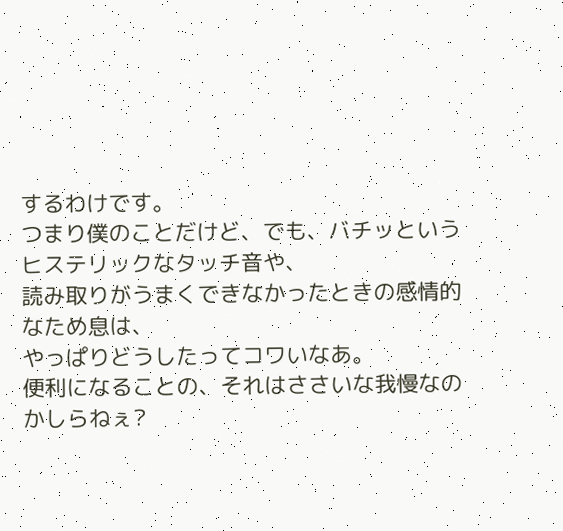するわけです。
つまり僕のことだけど、でも、バチッというヒステリックなタッチ音や、
読み取りがうまくできなかったときの感情的なため息は、
やっぱりどうしたってコワいなあ。
便利になることの、それはささいな我慢なのかしらねぇ?